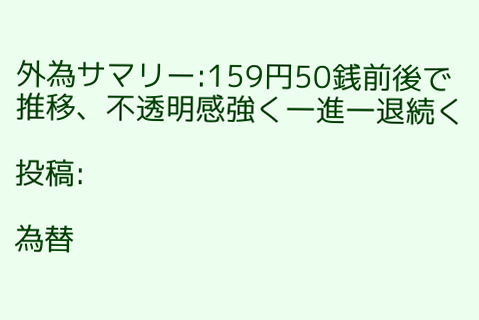外為サマリー:159円50銭前後で推移、不透明感強く一進一退続く

投稿:

為替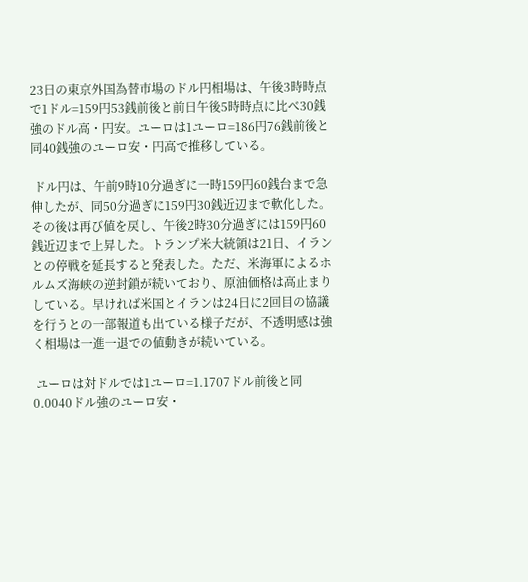23日の東京外国為替市場のドル円相場は、午後3時時点で1ドル=159円53銭前後と前日午後5時時点に比べ30銭強のドル高・円安。ユーロは1ユーロ=186円76銭前後と同40銭強のユーロ安・円高で推移している。

 ドル円は、午前9時10分過ぎに一時159円60銭台まで急伸したが、同50分過ぎに159円30銭近辺まで軟化した。その後は再び値を戻し、午後2時30分過ぎには159円60銭近辺まで上昇した。トランプ米大統領は21日、イランとの停戦を延長すると発表した。ただ、米海軍によるホルムズ海峡の逆封鎖が続いており、原油価格は高止まりしている。早ければ米国とイランは24日に2回目の協議を行うとの一部報道も出ている様子だが、不透明感は強く相場は一進一退での値動きが続いている。

 ユーロは対ドルでは1ユーロ=1.1707ドル前後と同0.0040ドル強のユーロ安・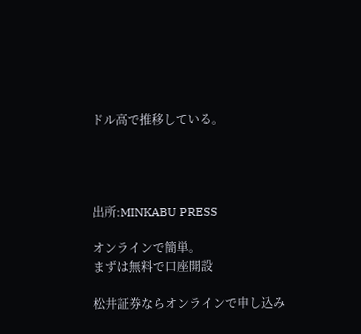ドル高で推移している。




出所:MINKABU PRESS

オンラインで簡単。
まずは無料で口座開設

松井証券ならオンラインで申し込み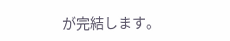が完結します。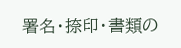署名・捺印・書類の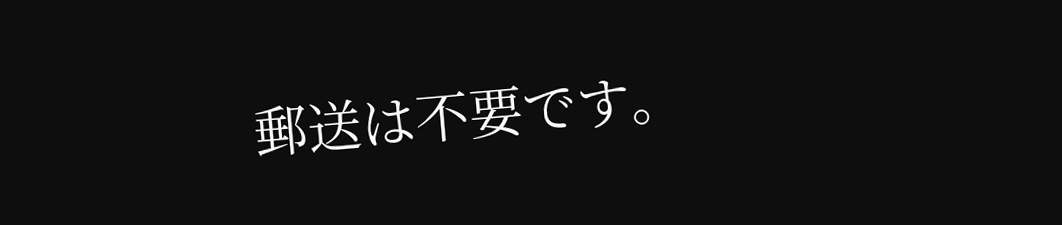郵送は不要です。